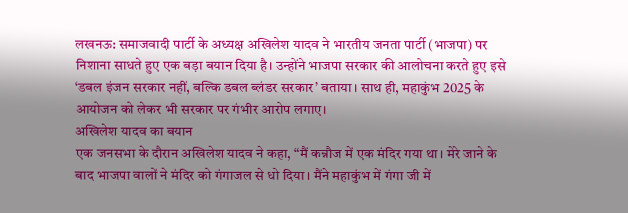लखनऊ: समाजवादी पार्टी के अध्यक्ष अखिलेश यादव ने भारतीय जनता पार्टी (भाजपा) पर निशाना साधते हुए एक बड़ा बयान दिया है। उन्होंने भाजपा सरकार की आलोचना करते हुए इसे ‘डबल इंजन सरकार नहीं, बल्कि डबल ब्लंडर सरकार’ बताया। साथ ही, महाकुंभ 2025 के आयोजन को लेकर भी सरकार पर गंभीर आरोप लगाए।
अखिलेश यादव का बयान
एक जनसभा के दौरान अखिलेश यादव ने कहा, “मैं कन्नौज में एक मंदिर गया था। मेरे जाने के बाद भाजपा वालों ने मंदिर को गंगाजल से धो दिया। मैंने महाकुंभ में गंगा जी में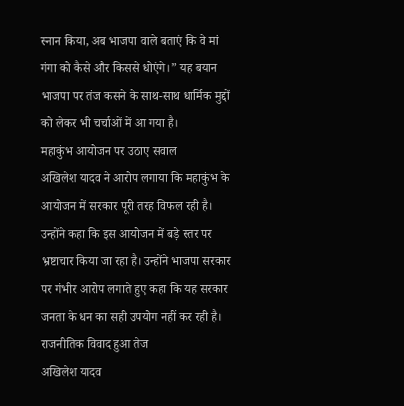स्नान किया, अब भाजपा वाले बताएं कि वे मां गंगा को कैसे और किससे धोएंगे।” यह बयान भाजपा पर तंज कसने के साथ-साथ धार्मिक मुद्दों को लेकर भी चर्चाओं में आ गया है।
महाकुंभ आयोजन पर उठाए सवाल
अखिलेश यादव ने आरोप लगाया कि महाकुंभ के आयोजन में सरकार पूरी तरह विफल रही है। उन्होंने कहा कि इस आयोजन में बड़े स्तर पर भ्रष्टाचार किया जा रहा है। उन्होंने भाजपा सरकार पर गंभीर आरोप लगाते हुए कहा कि यह सरकार जनता के धन का सही उपयोग नहीं कर रही है।
राजनीतिक विवाद हुआ तेज
अखिलेश यादव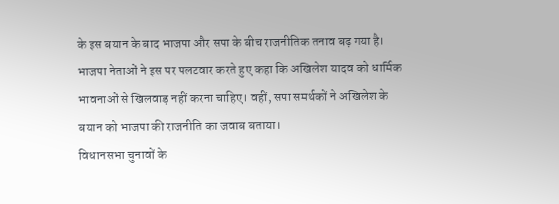के इस बयान के बाद भाजपा और सपा के बीच राजनीतिक तनाव बढ़ गया है। भाजपा नेताओं ने इस पर पलटवार करते हुए कहा कि अखिलेश यादव को धार्मिक भावनाओं से खिलवाड़ नहीं करना चाहिए। वहीं, सपा समर्थकों ने अखिलेश के बयान को भाजपा की राजनीति का जवाब बताया।
विधानसभा चुनावों के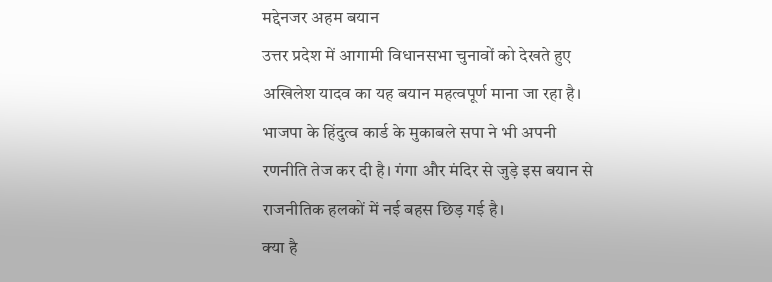मद्देनजर अहम बयान
उत्तर प्रदेश में आगामी विधानसभा चुनावों को देखते हुए अखिलेश यादव का यह बयान महत्वपूर्ण माना जा रहा है। भाजपा के हिंदुत्व कार्ड के मुकाबले सपा ने भी अपनी रणनीति तेज कर दी है। गंगा और मंदिर से जुड़े इस बयान से राजनीतिक हलकों में नई बहस छिड़ गई है।
क्या है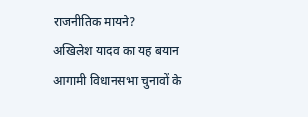राजनीतिक मायने?
अखिलेश यादव का यह बयान आगामी विधानसभा चुनावों के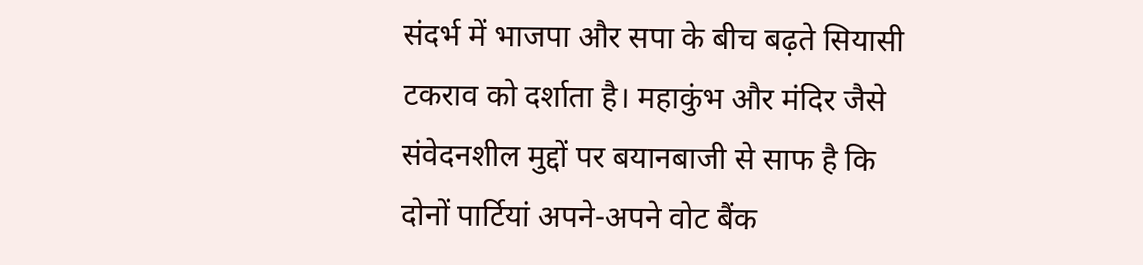संदर्भ में भाजपा और सपा के बीच बढ़ते सियासी टकराव को दर्शाता है। महाकुंभ और मंदिर जैसे संवेदनशील मुद्दों पर बयानबाजी से साफ है कि दोनों पार्टियां अपने-अपने वोट बैंक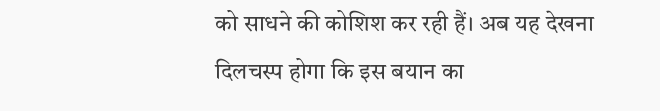को साधने की कोशिश कर रही हैं। अब यह देखना दिलचस्प होगा कि इस बयान का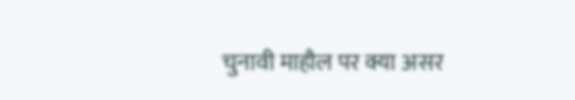चुनावी माहौल पर क्या असर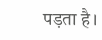पड़ता है।